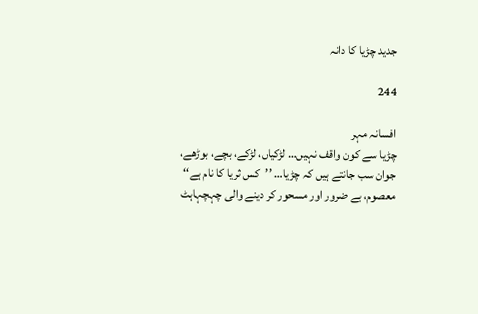جدید چڑیا کا دانہ

244

افسانہ مہر
چڑیا سے کون واقف نہیں… لڑکیاں، لڑکے، بچے، بوڑھے، جوان سب جانتے ہیں کہ چڑیا… ’’کس ثریا کا نام ہے‘‘ معصوم، بے ضرور اور مسحور کر دینے والی چہچہاہٹ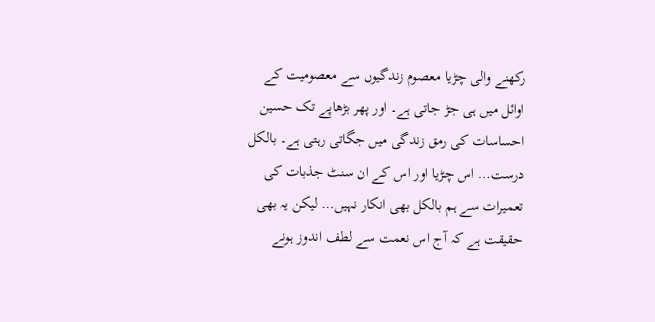رکھنے والی چڑیا معصوم زندگیوں سے معصومیت کے اوائل میں ہی جڑ جاتی ہے۔ اور پھر بڑھاپے تک حسین احساسات کی رمق زندگی میں جگاتی رہتی ہے۔ بالکل درست… اس چڑیا اور اس کے ان سنٹ جذبات کی تعمیرات سے ہم بالکل بھی انکار نہیں… لیکن یہ بھی حقیقت ہے کہ آج اس نعمت سے لطف اندوز ہونے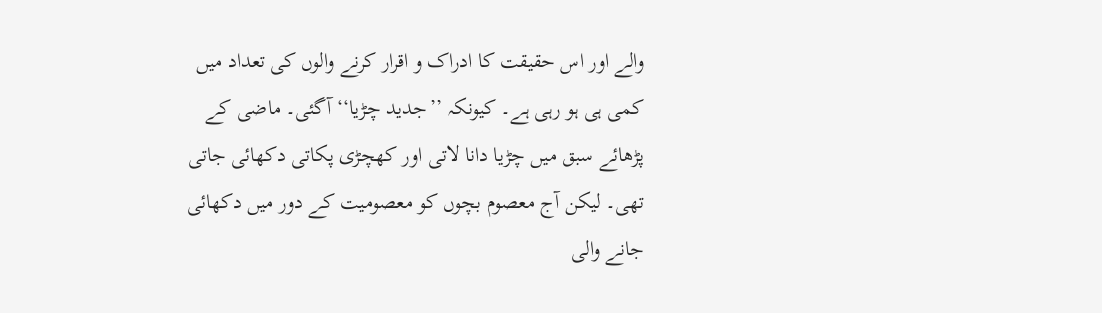والے اور اس حقیقت کا ادراک و اقرار کرنے والوں کی تعداد میں کمی ہی ہو رہی ہے۔ کیونکہ ’’جدید چڑیا‘‘ آگئی۔ ماضی کے پڑھائے سبق میں چڑیا دانا لاتی اور کھچڑی پکاتی دکھائی جاتی تھی۔ لیکن آج معصوم بچوں کو معصومیت کے دور میں دکھائی جانے والی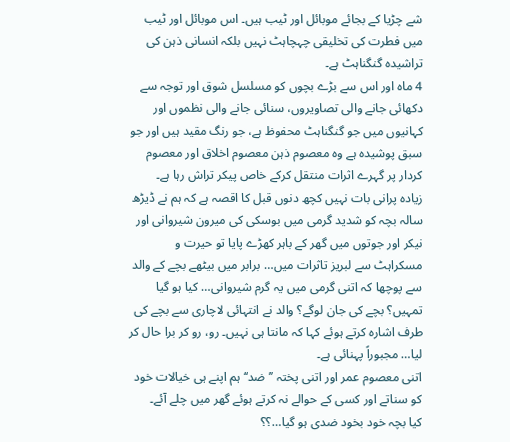شے چڑیا کے بجائے موبائل اور ٹیب ہیں۔ اس موبائل اور ٹیب میں فطرت کی تخلیقی چہچاہٹ نہیں بلکہ انسانی ذہن کی تراشیدہ گنگناہٹ ہے۔
4 ماہ اور اس سے بڑے بچوں کو مسلسل شوق اور توجہ سے دکھائی جانے والی تصاویروں، سنائی جانے والی نظموں اور کہانیوں میں جو گنگناہٹ محفوظ ہے، جو رنگ مقید ہیں اور جو سبق پوشیدہ ہے وہ معصوم ذہن معصوم اخلاق اور معصوم کردار پر گہرے اثرات منتقل کرکے خاص پیکر تراش رہا ہے۔
زیادہ پرانی بات نہیں کچھ دنوں قبل کا اقصہ ہے کہ ہم نے ڈیڑھ سالہ بچہ کو شدید گرمی میں بوسکی کی میرون شیروانی اور نیکر اور جوتوں میں گھر کے باہر کھڑے پایا تو حیرت و مسکراہٹ سے لبریز تاثرات میں… برابر میں بیٹھے بچے کے والد سے پوچھا کہ اتنی گرمی میں یہ گرم شیروانی… کیا ہو گیا تمہیں؟ بچے کی جان لوگے؟ والد نے انتہائی لاچاری سے بچے کی طرف اشارہ کرتے ہوئے کہا کہ مانتا ہی نہیں۔ رو، رو کر برا حال کر لیا… مجبوراً پہنائی ہے۔
اتنی معصوم عمر اور اتنی پختہ ’’ضد‘‘ ہم اپنے ہی خیالات خود کو سناتے اور کسی کے حوالے نہ کرتے ہوئے گھر میں چلے آئے۔
کیا بچہ خود بخود ضدی ہو گیا…؟؟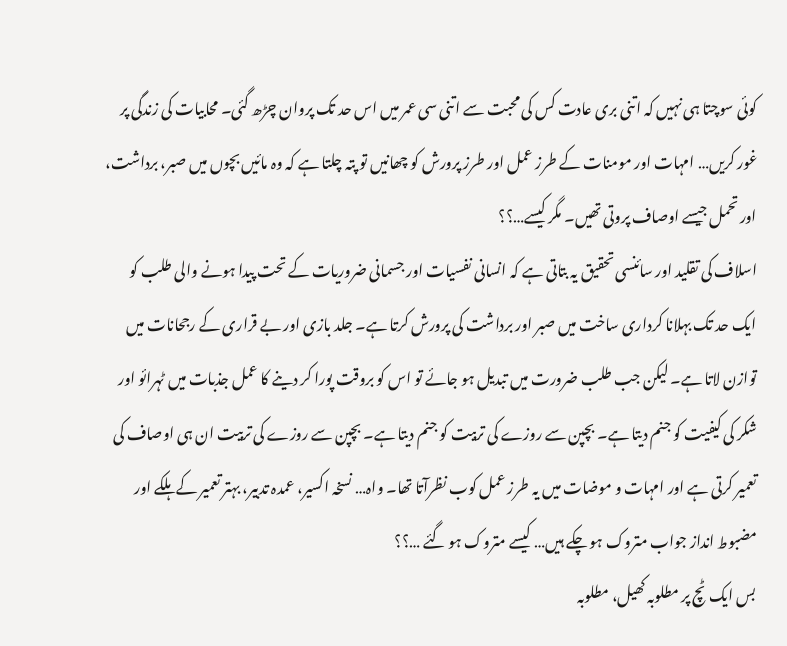کوئی سوچتا ہی نہیں کہ اتنی بری عادت کس کی محبت سے اتنی سی عمر میں اس حد تک پروان چڑھ گئی۔ محابیات کی زندگی پر غور کریں… امہات اور مومنات کے طرز عمل اور طرز پرورش کو چھانیں تو پتہ چلتا ہے کہ وہ مائیں بچوں میں صبر، برداشت، اور تحمل جیسے اوصاف پروتی تھیں۔ مگر کیسے…؟؟
اسلاف کی تقلید اور سائنسی تحقیق یہ بتاتی ہے کہ انسانی نفسیات اور جسمانی ضروریات کے تحت پیدا ہونے والی طلب کو ایک حد تک بہلانا کرداری ساخت میں صبر اور برداشت کی پرورش کرتا ہے۔ جلد بازی اور بے قراری کے رجحانات میں توازن لاتا ہے۔ لیکن جب طلب ضرورت میں تبدیل ہو جائے تو اس کو بروقت پورا کر دینے کا عمل جذبات میں ٹہرائو اور شکر کی کیفیت کو جنم دیتا ہے۔ بچپن سے روزے کی تربیت کو جنم دیتا ہے۔ بچپن سے روزے کی تربیت ان ہی اوصاف کی تعمیر کرتی ہے اور امہات و موضات میں یہ طرز عمل کوب نظرآتا تھا۔ واہ… نسخہ اکسیر، عمدہ تدبیر، بہتر تعمیر کے ہلکے اور مضبوط انداز جواب متروک ہو چکے ہیں… کیسے متروک ہو گئے …؟؟
بس ایک ٹچ پر مطلوبہ کھیل، مطلوبہ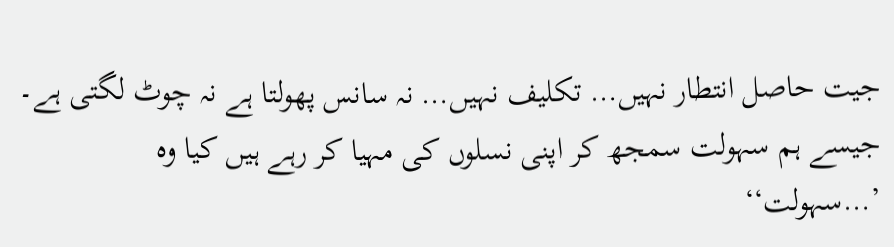جیت حاصل انتطار نہیں… تکلیف نہیں… نہ سانس پھولتا ہے نہ چوٹ لگتی ہے۔ جیسے ہم سہولت سمجھ کر اپنی نسلوں کی مہیا کر رہے ہیں کیا وہ ’…سہولت‘‘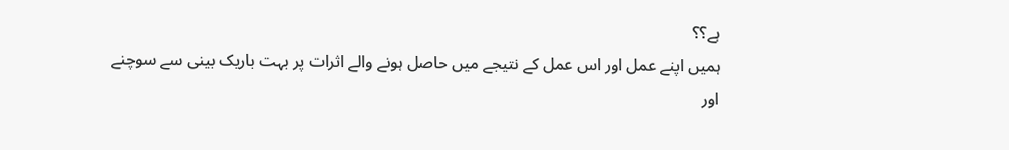ہے؟؟
ہمیں اپنے عمل اور اس عمل کے نتیجے میں حاصل ہونے والے اثرات پر بہت باریک بینی سے سوچنے اور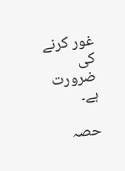غور کرنے کی ضرورت ہے۔

حصہ